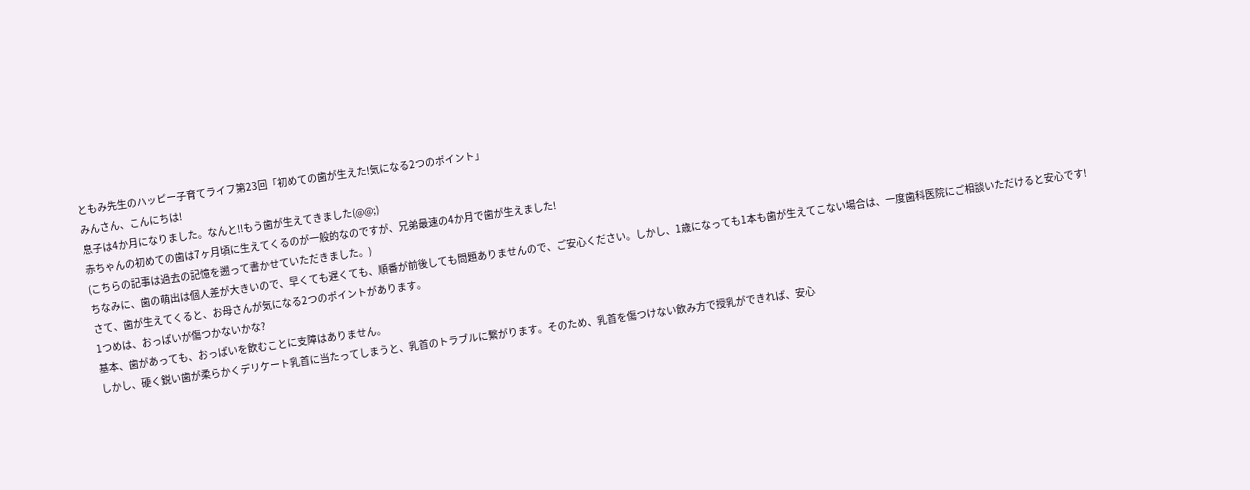ともみ先生のハッピー子育てライフ第23回「初めての歯が生えた!気になる2つのポイント」
みんさん、こんにちは!
息子は4か月になりました。なんと!!もう歯が生えてきました(@@;)
赤ちゃんの初めての歯は7ヶ月頃に生えてくるのが一般的なのですが、兄弟最速の4か月で歯が生えました!
(こちらの記事は過去の記憶を遡って書かせていただきました。)
ちなみに、歯の萌出は個人差が大きいので、早くても遅くても、順番が前後しても問題ありませんので、ご安心ください。しかし、1歳になっても1本も歯が生えてこない場合は、一度歯科医院にご相談いただけると安心です!
さて、歯が生えてくると、お母さんが気になる2つのポイントがあります。
1つめは、おっぱいが傷つかないかな?
基本、歯があっても、おっぱいを飲むことに支障はありません。
しかし、硬く鋭い歯が柔らかくデリケート乳首に当たってしまうと、乳首のトラブルに繋がります。そのため、乳首を傷つけない飲み方で授乳ができれば、安心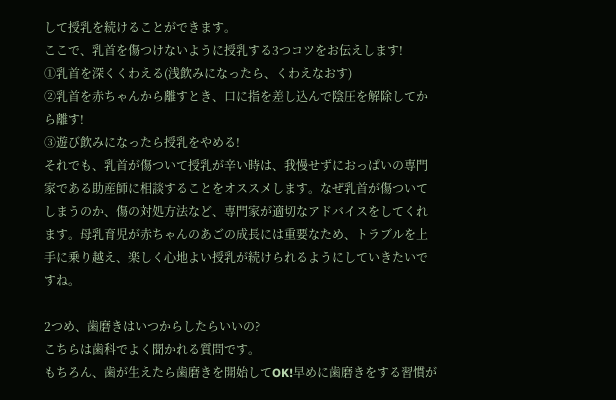して授乳を続けることができます。
ここで、乳首を傷つけないように授乳する3つコツをお伝えします!
①乳首を深くくわえる(浅飲みになったら、くわえなおす)
②乳首を赤ちゃんから離すとき、口に指を差し込んで陰圧を解除してから離す!
③遊び飲みになったら授乳をやめる!
それでも、乳首が傷ついて授乳が辛い時は、我慢せずにおっぱいの専門家である助産師に相談することをオススメします。なぜ乳首が傷ついてしまうのか、傷の対処方法など、専門家が適切なアドバイスをしてくれます。母乳育児が赤ちゃんのあごの成長には重要なため、トラブルを上手に乗り越え、楽しく心地よい授乳が続けられるようにしていきたいですね。

2つめ、歯磨きはいつからしたらいいの?
こちらは歯科でよく聞かれる質問です。
もちろん、歯が生えたら歯磨きを開始してOK!早めに歯磨きをする習慣が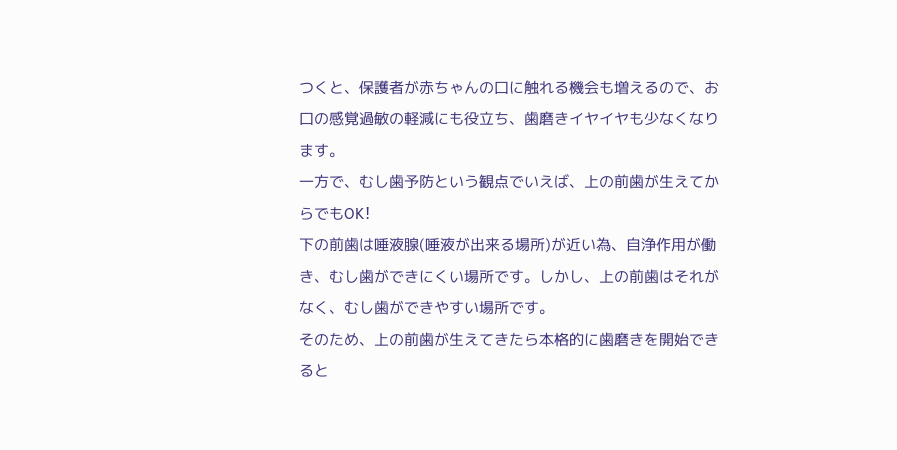つくと、保護者が赤ちゃんの口に触れる機会も増えるので、お口の感覚過敏の軽減にも役立ち、歯磨きイヤイヤも少なくなります。
一方で、むし歯予防という観点でいえば、上の前歯が生えてからでもOK!
下の前歯は唾液腺(唾液が出来る場所)が近い為、自浄作用が働き、むし歯ができにくい場所です。しかし、上の前歯はそれがなく、むし歯ができやすい場所です。
そのため、上の前歯が生えてきたら本格的に歯磨きを開始できると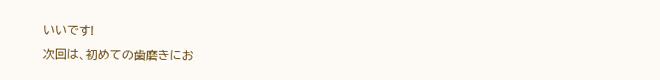いいです!
次回は、初めての歯磨きにお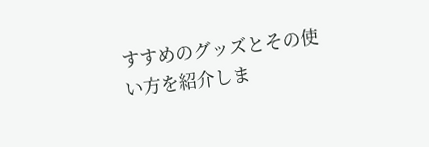すすめのグッズとその使い方を紹介しま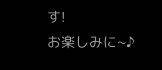す!
お楽しみに~♪